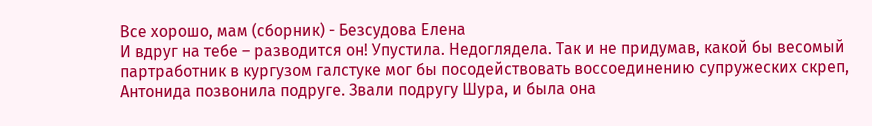Все хорошо, мам (сборник) - Безсудова Елена
И вдруг на тебе – разводится он! Упустила. Недоглядела. Так и не придумав, какой бы весомый партработник в кургузом галстуке мог бы посодействовать воссоединению супружеских скреп, Антонида позвонила подруге. Звали подругу Шура, и была она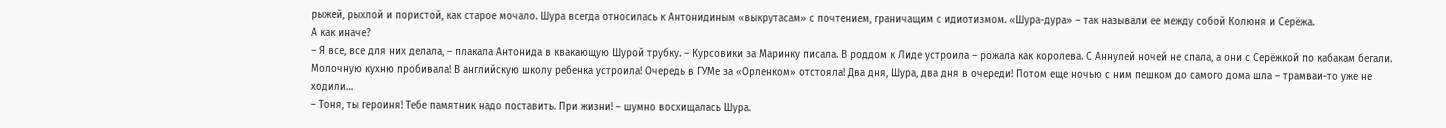рыжей, рыхлой и пористой, как старое мочало. Шура всегда относилась к Антонидиным «выкрутасам» с почтением, граничащим с идиотизмом. «Шура-дура» – так называли ее между собой Колюня и Серёжа.
А как иначе?
– Я все, все для них делала, – плакала Антонида в квакающую Шурой трубку. – Курсовики за Маринку писала. В роддом к Лиде устроила – рожала как королева. С Аннулей ночей не спала, а они с Серёжкой по кабакам бегали. Молочную кухню пробивала! В английскую школу ребенка устроила! Очередь в ГУМе за «Орленком» отстояла! Два дня, Шура, два дня в очереди! Потом еще ночью с ним пешком до самого дома шла – трамваи-то уже не ходили…
– Тоня, ты героиня! Тебе памятник надо поставить. При жизни! – шумно восхищалась Шура.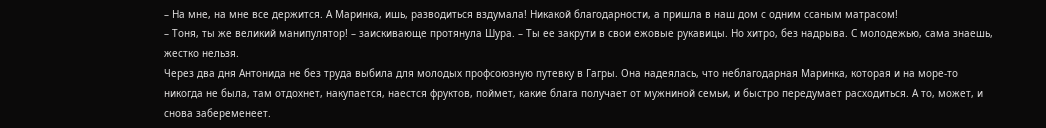– На мне, на мне все держится. А Маринка, ишь, разводиться вздумала! Никакой благодарности, а пришла в наш дом с одним ссаным матрасом!
– Тоня, ты же великий манипулятор! – заискивающе протянула Шура. – Ты ее закрути в свои ежовые рукавицы. Но хитро, без надрыва. С молодежью, сама знаешь, жестко нельзя.
Через два дня Антонида не без труда выбила для молодых профсоюзную путевку в Гагры. Она надеялась, что неблагодарная Маринка, которая и на море-то никогда не была, там отдохнет, накупается, наестся фруктов, поймет, какие блага получает от мужниной семьи, и быстро передумает расходиться. А то, может, и снова забеременеет.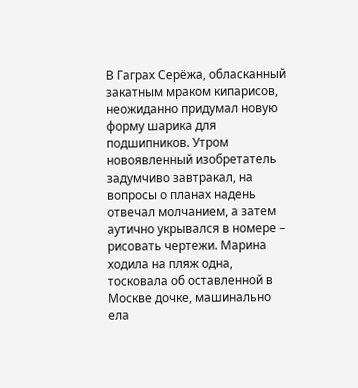В Гаграх Серёжа, обласканный закатным мраком кипарисов, неожиданно придумал новую форму шарика для подшипников. Утром новоявленный изобретатель задумчиво завтракал, на вопросы о планах надень отвечал молчанием, а затем аутично укрывался в номере – рисовать чертежи. Марина ходила на пляж одна, тосковала об оставленной в Москве дочке, машинально ела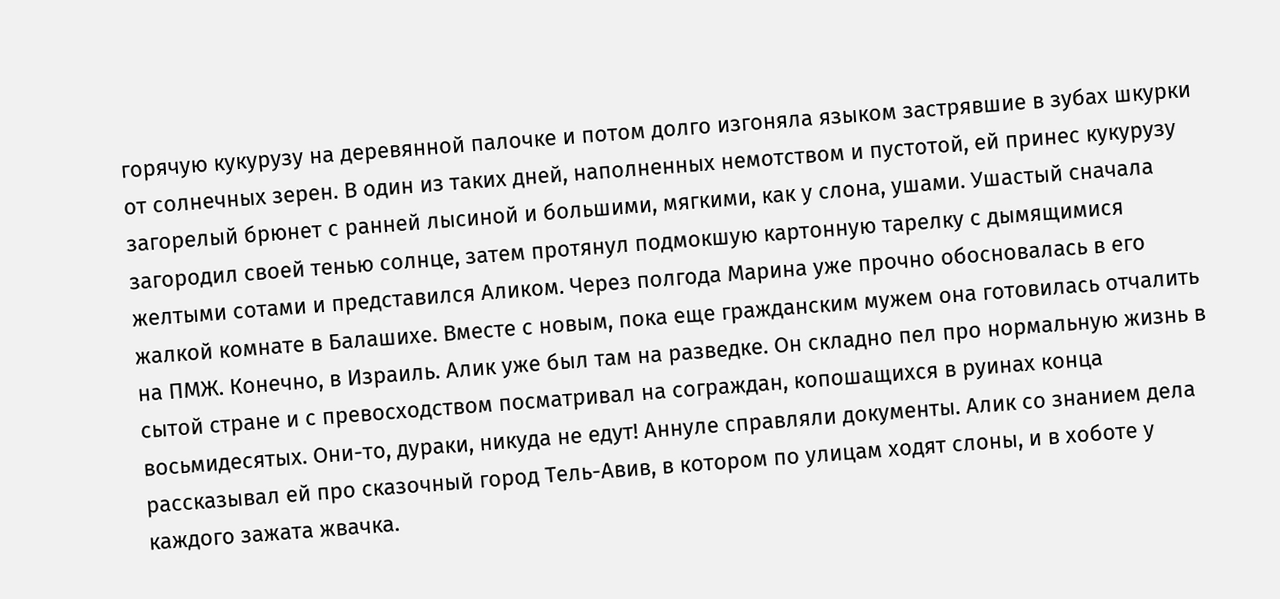горячую кукурузу на деревянной палочке и потом долго изгоняла языком застрявшие в зубах шкурки от солнечных зерен. В один из таких дней, наполненных немотством и пустотой, ей принес кукурузу загорелый брюнет с ранней лысиной и большими, мягкими, как у слона, ушами. Ушастый сначала загородил своей тенью солнце, затем протянул подмокшую картонную тарелку с дымящимися желтыми сотами и представился Аликом. Через полгода Марина уже прочно обосновалась в его жалкой комнате в Балашихе. Вместе с новым, пока еще гражданским мужем она готовилась отчалить на ПМЖ. Конечно, в Израиль. Алик уже был там на разведке. Он складно пел про нормальную жизнь в сытой стране и с превосходством посматривал на сограждан, копошащихся в руинах конца восьмидесятых. Они-то, дураки, никуда не едут! Аннуле справляли документы. Алик со знанием дела рассказывал ей про сказочный город Тель-Авив, в котором по улицам ходят слоны, и в хоботе у каждого зажата жвачка.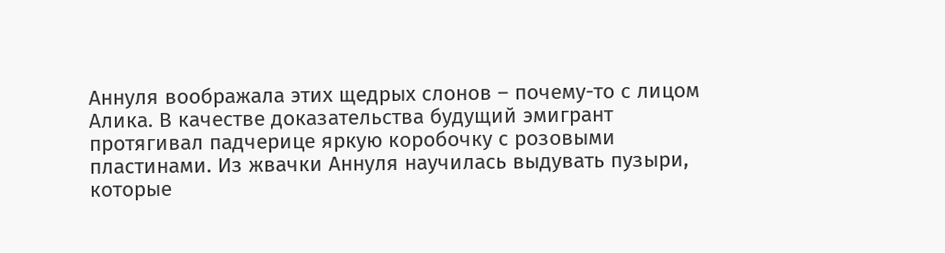Аннуля воображала этих щедрых слонов – почему-то с лицом Алика. В качестве доказательства будущий эмигрант протягивал падчерице яркую коробочку с розовыми пластинами. Из жвачки Аннуля научилась выдувать пузыри, которые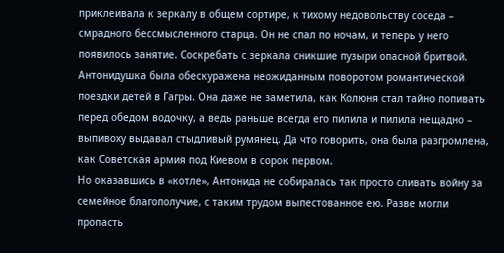приклеивала к зеркалу в общем сортире, к тихому недовольству соседа – смрадного бессмысленного старца. Он не спал по ночам, и теперь у него появилось занятие. Соскребать с зеркала сникшие пузыри опасной бритвой.
Антонидушка была обескуражена неожиданным поворотом романтической поездки детей в Гагры. Она даже не заметила, как Колюня стал тайно попивать перед обедом водочку, а ведь раньше всегда его пилила и пилила нещадно – выпивоху выдавал стыдливый румянец. Да что говорить, она была разгромлена, как Советская армия под Киевом в сорок первом.
Но оказавшись в «котле», Антонида не собиралась так просто сливать войну за семейное благополучие, с таким трудом выпестованное ею. Разве могли пропасть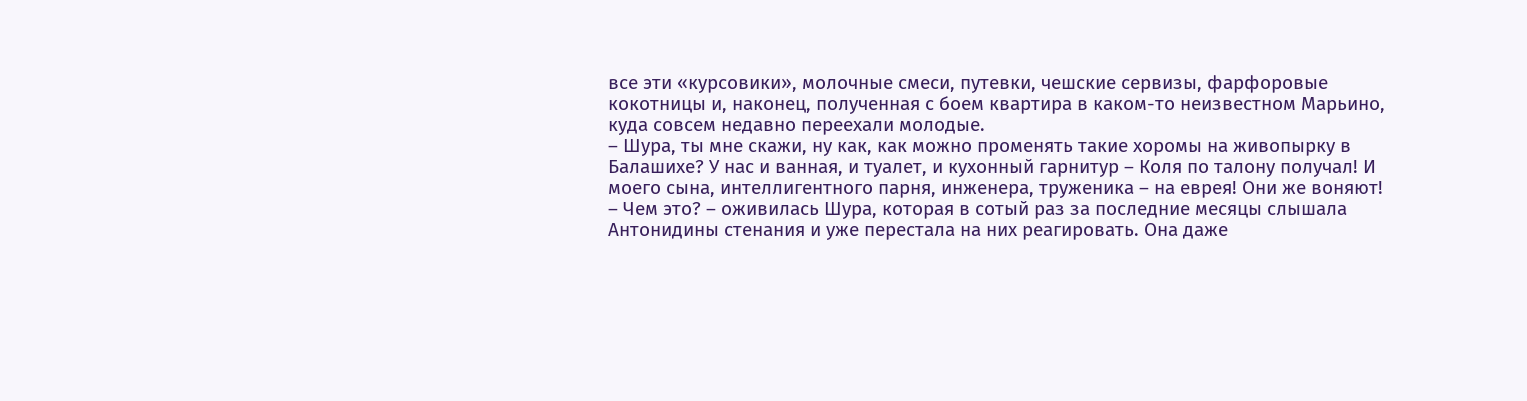все эти «курсовики», молочные смеси, путевки, чешские сервизы, фарфоровые кокотницы и, наконец, полученная с боем квартира в каком-то неизвестном Марьино, куда совсем недавно переехали молодые.
– Шура, ты мне скажи, ну как, как можно променять такие хоромы на живопырку в Балашихе? У нас и ванная, и туалет, и кухонный гарнитур – Коля по талону получал! И моего сына, интеллигентного парня, инженера, труженика – на еврея! Они же воняют!
– Чем это? – оживилась Шура, которая в сотый раз за последние месяцы слышала Антонидины стенания и уже перестала на них реагировать. Она даже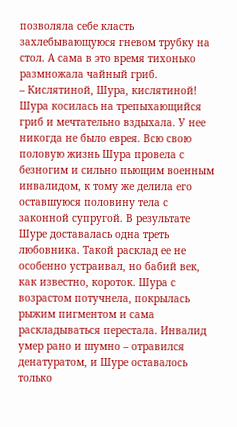позволяла себе класть захлебывающуюся гневом трубку на стол. А сама в это время тихонько размножала чайный гриб.
– Кислятиной, Шура, кислятиной!
Шура косилась на трепыхающийся гриб и мечтательно вздыхала. У нее никогда не было еврея. Всю свою половую жизнь Шура провела с безногим и сильно пьющим военным инвалидом, к тому же делила его оставшуюся половину тела с законной супругой. В результате Шуре доставалась одна треть любовника. Такой расклад ее не особенно устраивал, но бабий век, как известно, короток. Шура с возрастом потучнела, покрылась рыжим пигментом и сама раскладываться перестала. Инвалид умер рано и шумно – отравился денатуратом, и Шуре оставалось только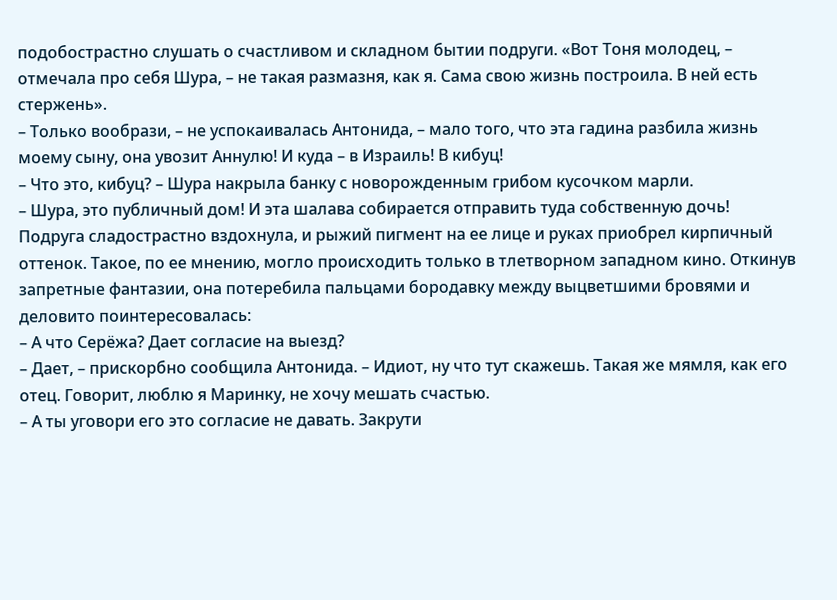подобострастно слушать о счастливом и складном бытии подруги. «Вот Тоня молодец, – отмечала про себя Шура, – не такая размазня, как я. Сама свою жизнь построила. В ней есть стержень».
– Только вообрази, – не успокаивалась Антонида, – мало того, что эта гадина разбила жизнь моему сыну, она увозит Аннулю! И куда – в Израиль! В кибуц!
– Что это, кибуц? – Шура накрыла банку с новорожденным грибом кусочком марли.
– Шура, это публичный дом! И эта шалава собирается отправить туда собственную дочь!
Подруга сладострастно вздохнула, и рыжий пигмент на ее лице и руках приобрел кирпичный оттенок. Такое, по ее мнению, могло происходить только в тлетворном западном кино. Откинув запретные фантазии, она потеребила пальцами бородавку между выцветшими бровями и деловито поинтересовалась:
– А что Серёжа? Дает согласие на выезд?
– Дает, – прискорбно сообщила Антонида. – Идиот, ну что тут скажешь. Такая же мямля, как его отец. Говорит, люблю я Маринку, не хочу мешать счастью.
– А ты уговори его это согласие не давать. Закрути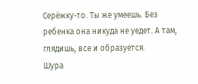Серёжку-то. Ты же умеешь. Без ребенка она никуда не уедет. А там, глядишь, все и образуется.
Шура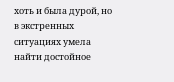хоть и была дурой, но в экстренных ситуациях умела найти достойное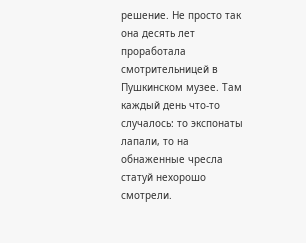решение. Не просто так она десять лет проработала смотрительницей в Пушкинском музее. Там каждый день что-то случалось: то экспонаты лапали, то на обнаженные чресла статуй нехорошо смотрели.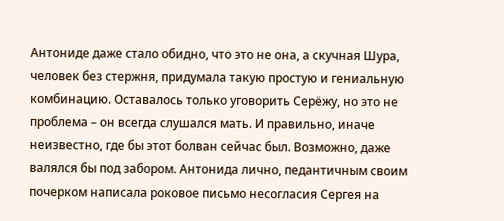Антониде даже стало обидно, что это не она, а скучная Шура, человек без стержня, придумала такую простую и гениальную комбинацию. Оставалось только уговорить Серёжу, но это не проблема – он всегда слушался мать. И правильно, иначе неизвестно, где бы этот болван сейчас был. Возможно, даже валялся бы под забором. Антонида лично, педантичным своим почерком написала роковое письмо несогласия Сергея на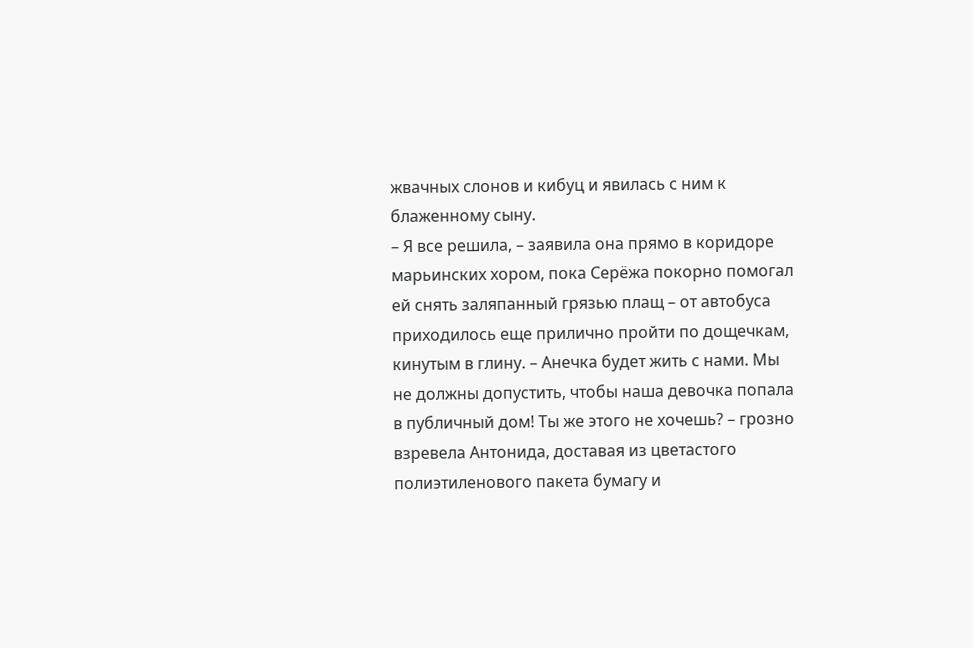жвачных слонов и кибуц и явилась с ним к блаженному сыну.
– Я все решила, – заявила она прямо в коридоре марьинских хором, пока Серёжа покорно помогал ей снять заляпанный грязью плащ – от автобуса приходилось еще прилично пройти по дощечкам, кинутым в глину. – Анечка будет жить с нами. Мы не должны допустить, чтобы наша девочка попала в публичный дом! Ты же этого не хочешь? – грозно взревела Антонида, доставая из цветастого полиэтиленового пакета бумагу и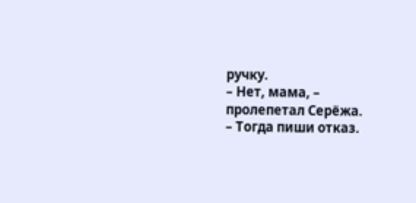ручку.
– Нет, мама, – пролепетал Серёжа.
– Тогда пиши отказ.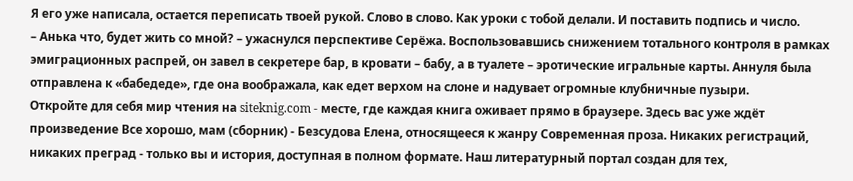Я его уже написала, остается переписать твоей рукой. Слово в слово. Как уроки с тобой делали. И поставить подпись и число.
– Анька что, будет жить со мной? – ужаснулся перспективе Серёжа. Воспользовавшись снижением тотального контроля в рамках эмиграционных распрей, он завел в секретере бар, в кровати – бабу, а в туалете – эротические игральные карты. Аннуля была отправлена к «бабедеде», где она воображала, как едет верхом на слоне и надувает огромные клубничные пузыри.
Откройте для себя мир чтения на siteknig.com - месте, где каждая книга оживает прямо в браузере. Здесь вас уже ждёт произведение Все хорошо, мам (сборник) - Безсудова Елена, относящееся к жанру Современная проза. Никаких регистраций, никаких преград - только вы и история, доступная в полном формате. Наш литературный портал создан для тех,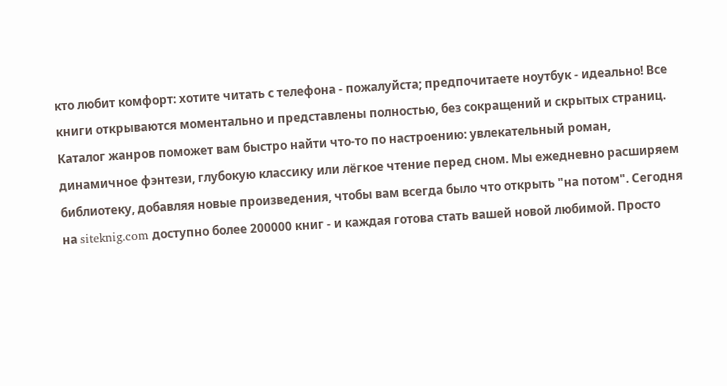кто любит комфорт: хотите читать с телефона - пожалуйста; предпочитаете ноутбук - идеально! Все книги открываются моментально и представлены полностью, без сокращений и скрытых страниц. Каталог жанров поможет вам быстро найти что-то по настроению: увлекательный роман, динамичное фэнтези, глубокую классику или лёгкое чтение перед сном. Мы ежедневно расширяем библиотеку, добавляя новые произведения, чтобы вам всегда было что открыть "на потом". Сегодня на siteknig.com доступно более 200000 книг - и каждая готова стать вашей новой любимой. Просто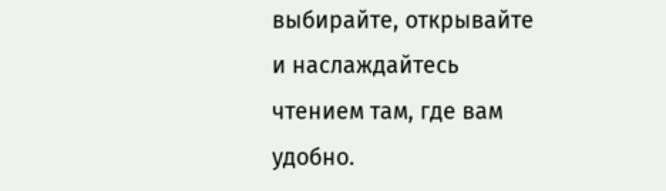выбирайте, открывайте и наслаждайтесь чтением там, где вам удобно.